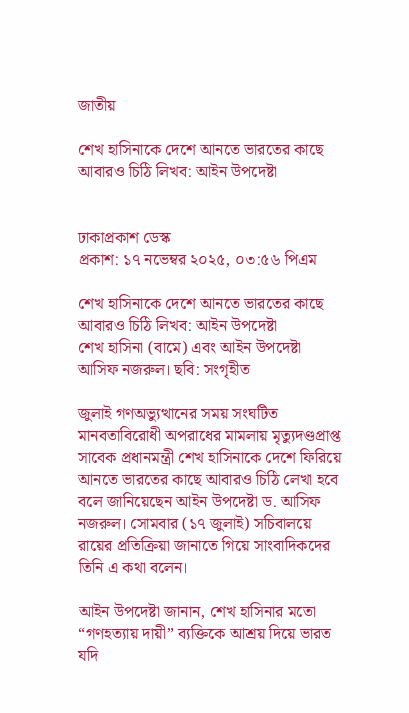জাতীয়

শেখ হাসিনাকে দেশে আনতে ভারতের কাছে আবারও চিঠি লিখব: আইন উপদেষ্টা


ঢাকাপ্রকাশ ডেস্ক
প্রকাশ: ১৭ নভেম্বর ২০২৫, ০৩:৫৬ পিএম

শেখ হাসিনাকে দেশে আনতে ভারতের কাছে আবারও চিঠি লিখব: আইন উপদেষ্টা
শেখ হাসিনা (বামে) এবং আইন উপদেষ্টা আসিফ নজরুল। ছবি: সংগৃহীত

জুলাই গণঅভ্যুত্থানের সময় সংঘটিত মানবতাবিরোধী অপরাধের মামলায় মৃত্যুদণ্ডপ্রাপ্ত সাবেক প্রধানমন্ত্রী শেখ হাসিনাকে দেশে ফিরিয়ে আনতে ভারতের কাছে আবারও চিঠি লেখা হবে বলে জানিয়েছেন আইন উপদেষ্টা ড. আসিফ নজরুল। সোমবার (১৭ জুলাই) সচিবালয়ে রায়ের প্রতিক্রিয়া জানাতে গিয়ে সাংবাদিকদের তিনি এ কথা বলেন।

আইন উপদেষ্টা জানান, শেখ হাসিনার মতো “গণহত্যায় দায়ী” ব্যক্তিকে আশ্রয় দিয়ে ভারত যদি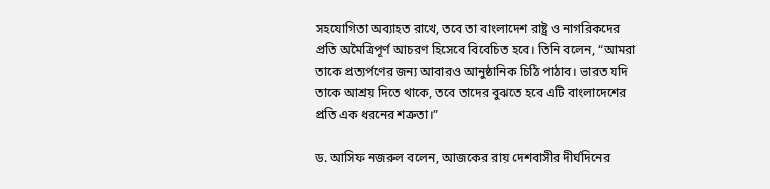সহযোগিতা অব্যাহত রাখে, তবে তা বাংলাদেশ রাষ্ট্র ও নাগরিকদের প্রতি অমৈত্রিপূর্ণ আচরণ হিসেবে বিবেচিত হবে। তিনি বলেন, “আমরা তাকে প্রত্যর্পণের জন্য আবারও আনুষ্ঠানিক চিঠি পাঠাব। ভারত যদি তাকে আশ্রয় দিতে থাকে, তবে তাদের বুঝতে হবে এটি বাংলাদেশের প্রতি এক ধরনের শত্রুতা।”

ড. আসিফ নজরুল বলেন, আজকের রায় দেশবাসীর দীর্ঘদিনের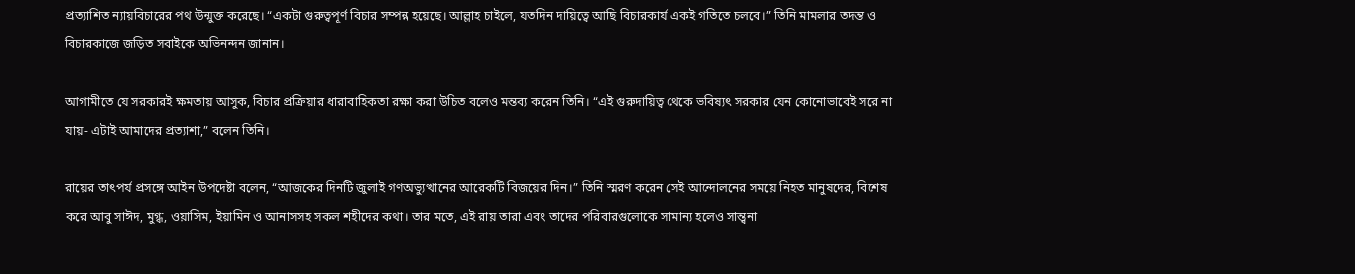প্রত্যাশিত ন্যায়বিচারের পথ উন্মুক্ত করেছে। “একটা গুরুত্বপূর্ণ বিচার সম্পন্ন হয়েছে। আল্লাহ চাইলে, যতদিন দায়িত্বে আছি বিচারকার্য একই গতিতে চলবে।” তিনি মামলার তদন্ত ও বিচারকাজে জড়িত সবাইকে অভিনন্দন জানান।

আগামীতে যে সরকারই ক্ষমতায় আসুক, বিচার প্রক্রিয়ার ধারাবাহিকতা রক্ষা করা উচিত বলেও মন্তব্য করেন তিনি। “এই গুরুদায়িত্ব থেকে ভবিষ্যৎ সরকার যেন কোনোভাবেই সরে না যায়- এটাই আমাদের প্রত্যাশা,” বলেন তিনি।

রায়ের তাৎপর্য প্রসঙ্গে আইন উপদেষ্টা বলেন, “আজকের দিনটি জুলাই গণঅভ্যুত্থানের আরেকটি বিজয়ের দিন।” তিনি স্মরণ করেন সেই আন্দোলনের সময়ে নিহত মানুষদের, বিশেষ করে আবু সাঈদ, মুগ্ধ, ওয়াসিম, ইয়ামিন ও আনাসসহ সকল শহীদের কথা। তার মতে, এই রায় তারা এবং তাদের পরিবারগুলোকে সামান্য হলেও সান্ত্বনা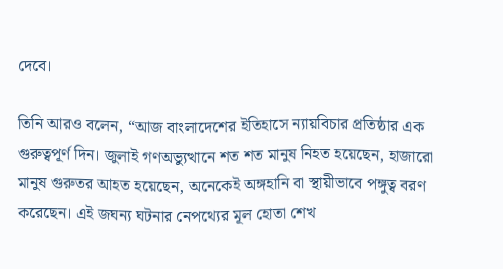দেবে।

তিনি আরও বলেন, “আজ বাংলাদেশের ইতিহাসে ন্যায়বিচার প্রতিষ্ঠার এক গুরুত্বপূর্ণ দিন। জুলাই গণঅভ্যুত্থানে শত শত মানুষ নিহত হয়েছেন, হাজারো মানুষ গুরুতর আহত হয়েছেন, অনেকেই অঙ্গহানি বা স্থায়ীভাবে পঙ্গুত্ব বরণ করেছেন। এই জঘন্য ঘটনার নেপথ্যের মূল হোতা শেখ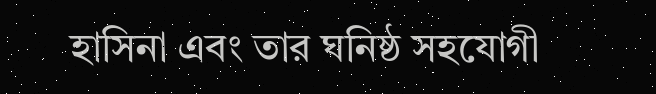হাসিনা এবং তার ঘনিষ্ঠ সহযোগী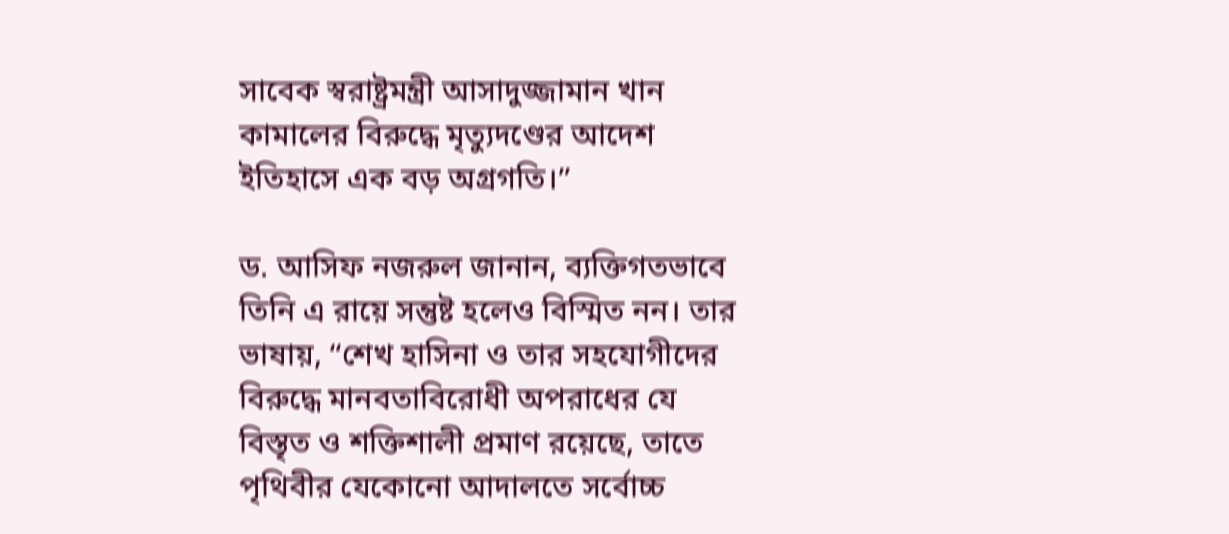সাবেক স্বরাষ্ট্রমন্ত্রী আসাদুজ্জামান খান কামালের বিরুদ্ধে মৃত্যুদণ্ডের আদেশ ইতিহাসে এক বড় অগ্রগতি।”

ড. আসিফ নজরুল জানান, ব্যক্তিগতভাবে তিনি এ রায়ে সন্তুষ্ট হলেও বিস্মিত নন। তার ভাষায়, “শেখ হাসিনা ও তার সহযোগীদের বিরুদ্ধে মানবতাবিরোধী অপরাধের যে বিস্তৃত ও শক্তিশালী প্রমাণ রয়েছে, তাতে পৃথিবীর যেকোনো আদালতে সর্বোচ্চ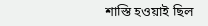শাস্তি হওয়াই ছিল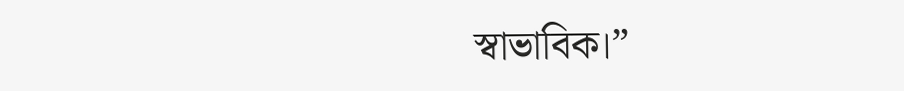স্বাভাবিক।”